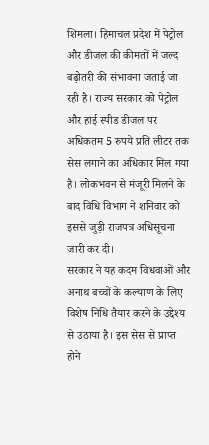शिमला। हिमाचल प्रदेश में पेट्रोल और डीजल की कीमतों में जल्द बढ़ोतरी की संभावना जताई जा रही है। राज्य सरकार को पेट्रोल और हाई स्पीड डीजल पर अधिकतम 5 रुपये प्रति लीटर तक सेस लगाने का अधिकार मिल गया है। लोकभवन से मंजूरी मिलने के बाद विधि विभाग ने शनिवार को इससे जुड़ी राजपत्र अधिसूचना जारी कर दी।
सरकार ने यह कदम विधवाओं और अनाथ बच्चों के कल्याण के लिए विशेष निधि तैयार करने के उद्देश्य से उठाया है। इस सेस से प्राप्त होने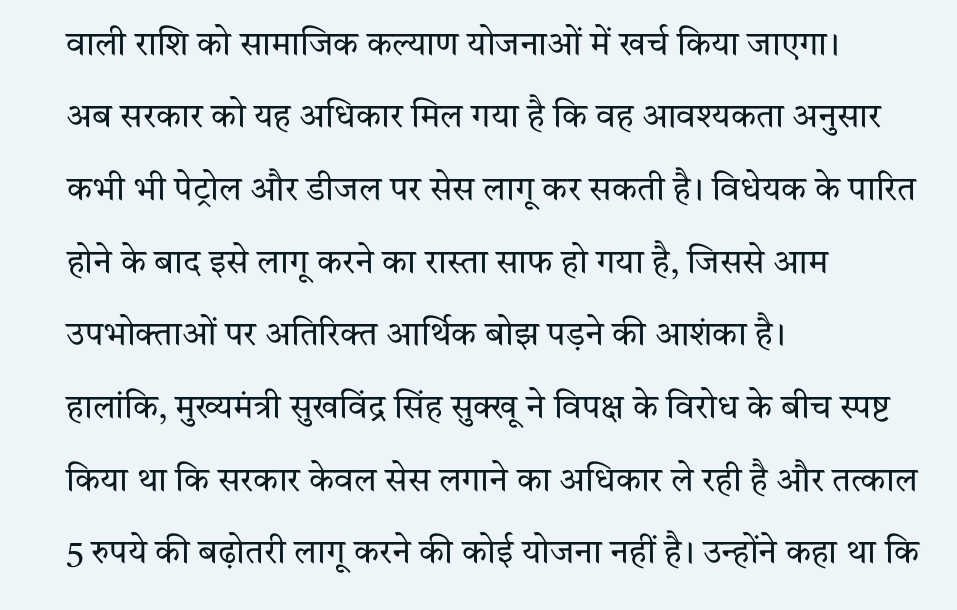वाली राशि को सामाजिक कल्याण योजनाओं में खर्च किया जाएगा।
अब सरकार को यह अधिकार मिल गया है कि वह आवश्यकता अनुसार कभी भी पेट्रोल और डीजल पर सेस लागू कर सकती है। विधेयक के पारित होने के बाद इसे लागू करने का रास्ता साफ हो गया है, जिससे आम उपभोक्ताओं पर अतिरिक्त आर्थिक बोझ पड़ने की आशंका है।
हालांकि, मुख्यमंत्री सुखविंद्र सिंह सुक्खू ने विपक्ष के विरोध के बीच स्पष्ट किया था कि सरकार केवल सेस लगाने का अधिकार ले रही है और तत्काल 5 रुपये की बढ़ोतरी लागू करने की कोई योजना नहीं है। उन्होंने कहा था कि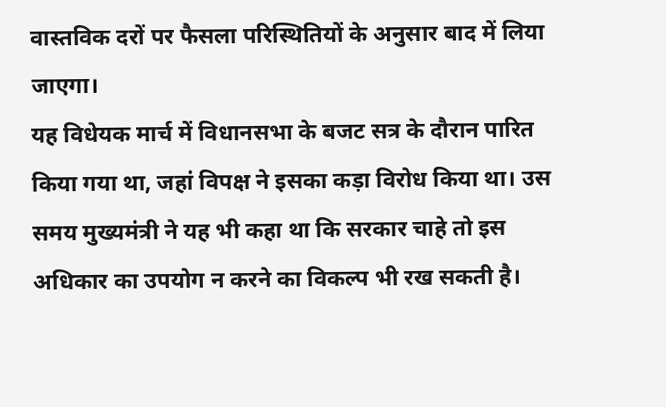वास्तविक दरों पर फैसला परिस्थितियों के अनुसार बाद में लिया जाएगा।
यह विधेयक मार्च में विधानसभा के बजट सत्र के दौरान पारित किया गया था, जहां विपक्ष ने इसका कड़ा विरोध किया था। उस समय मुख्यमंत्री ने यह भी कहा था कि सरकार चाहे तो इस अधिकार का उपयोग न करने का विकल्प भी रख सकती है।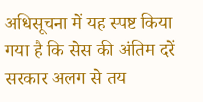अधिसूचना में यह स्पष्ट किया गया है कि सेस की अंतिम दरें सरकार अलग से तय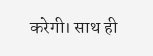करेगी। साथ ही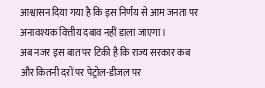आश्वासन दिया गया है कि इस निर्णय से आम जनता पर अनावश्यक वित्तीय दबाव नहीं डाला जाएगा।
अब नजर इस बात पर टिकी है कि राज्य सरकार कब और कितनी दरों पर पेट्रोल-डीजल पर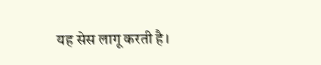यह सेस लागू करती है।